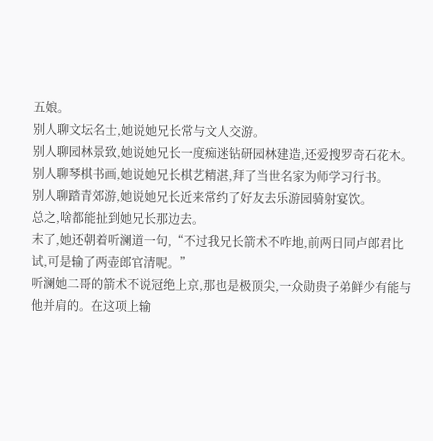五娘。
别人聊文坛名士,她说她兄长常与文人交游。
别人聊园林景致,她说她兄长一度痴迷钻研园林建造,还爱搜罗奇石花木。
别人聊琴棋书画,她说她兄长棋艺精湛,拜了当世名家为师学习行书。
别人聊踏青郊游,她说她兄长近来常约了好友去乐游园骑射宴饮。
总之,啥都能扯到她兄长那边去。
末了,她还朝着听澜道一句,“不过我兄长箭术不咋地,前两日同卢郎君比试,可是输了两壶郎官清呢。”
听澜她二哥的箭术不说冠绝上京,那也是极顶尖,一众勋贵子弟鲜少有能与他并肩的。在这项上输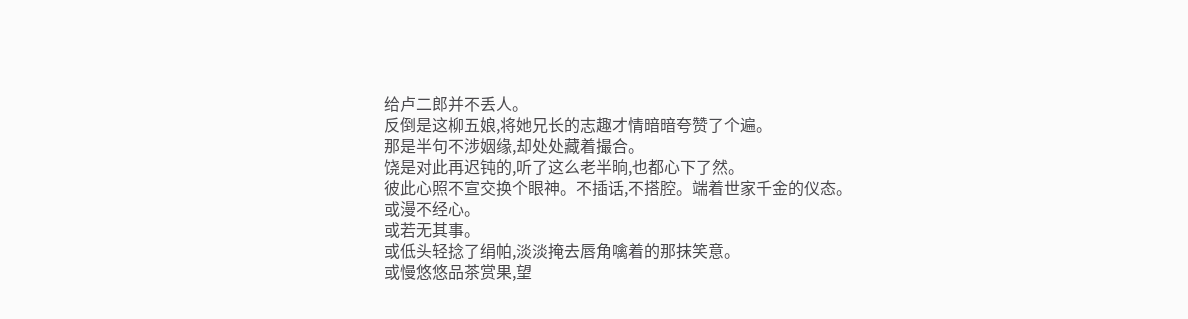给卢二郎并不丢人。
反倒是这柳五娘,将她兄长的志趣才情暗暗夸赞了个遍。
那是半句不涉姻缘,却处处藏着撮合。
饶是对此再迟钝的,听了这么老半晌,也都心下了然。
彼此心照不宣交换个眼神。不插话,不搭腔。端着世家千金的仪态。
或漫不经心。
或若无其事。
或低头轻捻了绢帕,淡淡掩去唇角噙着的那抹笑意。
或慢悠悠品茶赏果,望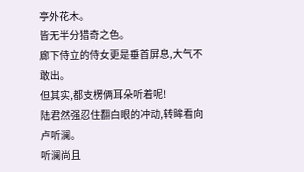亭外花木。
皆无半分猎奇之色。
廊下侍立的侍女更是垂首屏息,大气不敢出。
但其实,都支楞俩耳朵听着呢!
陆君然强忍住翻白眼的冲动,转眸看向卢听澜。
听澜尚且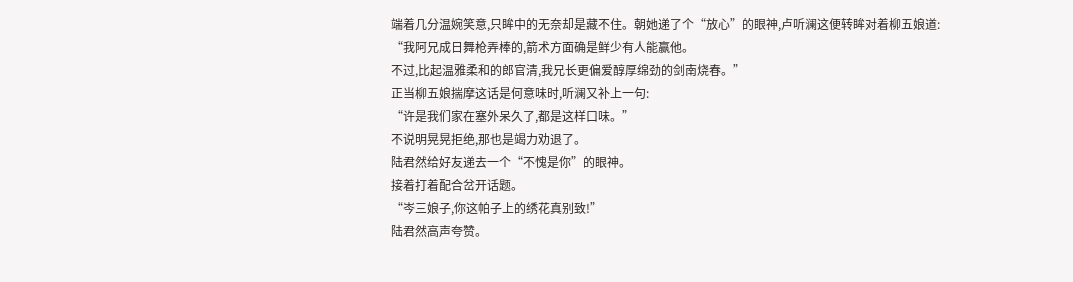端着几分温婉笑意,只眸中的无奈却是藏不住。朝她递了个“放心”的眼神,卢听澜这便转眸对着柳五娘道:
“我阿兄成日舞枪弄棒的,箭术方面确是鲜少有人能赢他。
不过,比起温雅柔和的郎官清,我兄长更偏爱醇厚绵劲的剑南烧春。”
正当柳五娘揣摩这话是何意味时,听澜又补上一句:
“许是我们家在塞外呆久了,都是这样口味。”
不说明晃晃拒绝,那也是竭力劝退了。
陆君然给好友递去一个“不愧是你”的眼神。
接着打着配合岔开话题。
“岑三娘子,你这帕子上的绣花真别致!”
陆君然高声夸赞。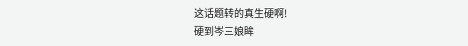这话题转的真生硬啊!
硬到岑三娘眸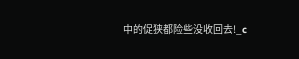中的促狭都险些没收回去!_c